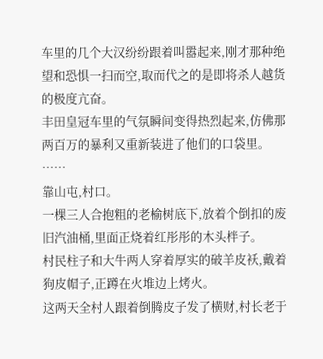车里的几个大汉纷纷跟着叫嚣起来,刚才那种绝望和恐惧一扫而空,取而代之的是即将杀人越货的极度亢奋。
丰田皇冠车里的气氛瞬间变得热烈起来,仿佛那两百万的暴利又重新装进了他们的口袋里。
……
靠山屯,村口。
一棵三人合抱粗的老榆树底下,放着个倒扣的废旧汽油桶,里面正烧着红彤彤的木头柈子。
村民柱子和大牛两人穿着厚实的破羊皮袄,戴着狗皮帽子,正蹲在火堆边上烤火。
这两天全村人跟着倒腾皮子发了横财,村长老于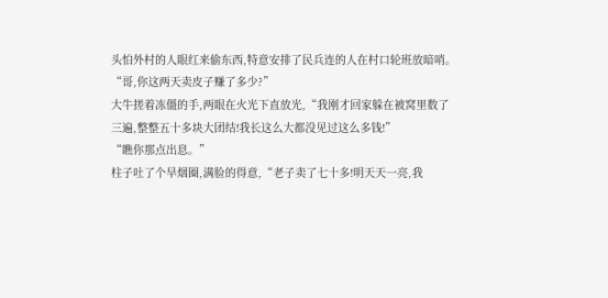头怕外村的人眼红来偷东西,特意安排了民兵连的人在村口轮班放暗哨。
“哥,你这两天卖皮子赚了多少?”
大牛搓着冻僵的手,两眼在火光下直放光,“我刚才回家躲在被窝里数了三遍,整整五十多块大团结!我长这么大都没见过这么多钱!”
“瞧你那点出息。”
柱子吐了个旱烟圈,满脸的得意,“老子卖了七十多!明天天一亮,我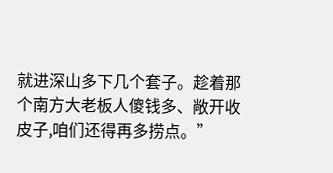就进深山多下几个套子。趁着那个南方大老板人傻钱多、敞开收皮子,咱们还得再多捞点。”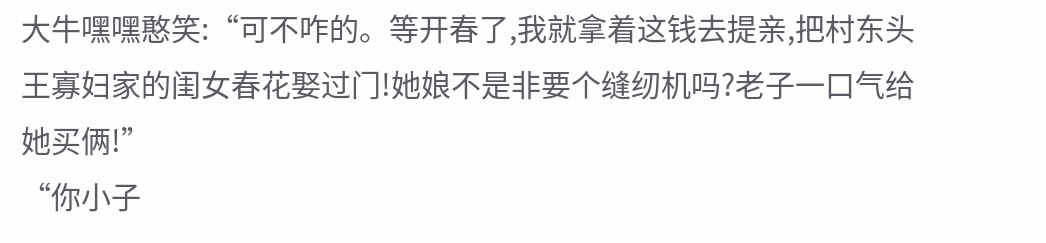大牛嘿嘿憨笑:“可不咋的。等开春了,我就拿着这钱去提亲,把村东头王寡妇家的闺女春花娶过门!她娘不是非要个缝纫机吗?老子一口气给她买俩!”
“你小子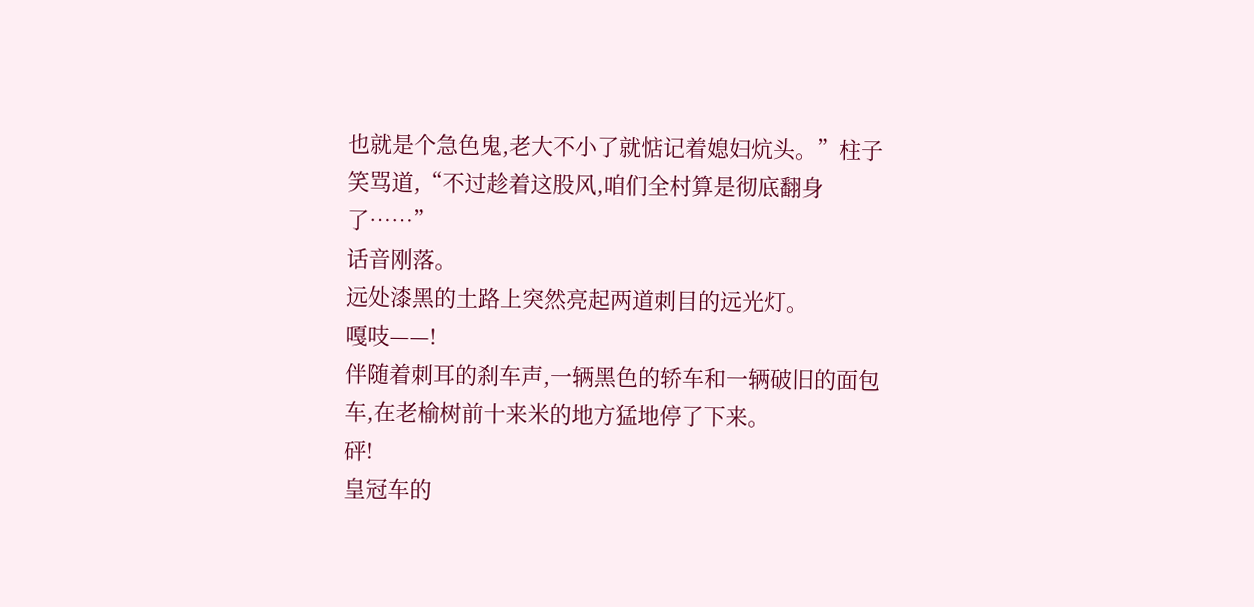也就是个急色鬼,老大不小了就惦记着媳妇炕头。”柱子笑骂道,“不过趁着这股风,咱们全村算是彻底翻身了……”
话音刚落。
远处漆黑的土路上突然亮起两道刺目的远光灯。
嘎吱——!
伴随着刺耳的刹车声,一辆黑色的轿车和一辆破旧的面包车,在老榆树前十来米的地方猛地停了下来。
砰!
皇冠车的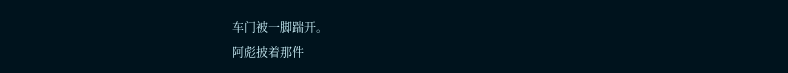车门被一脚踹开。
阿彪披着那件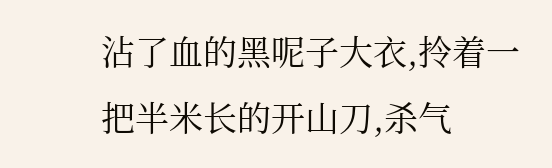沾了血的黑呢子大衣,拎着一把半米长的开山刀,杀气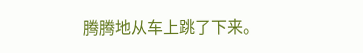腾腾地从车上跳了下来。